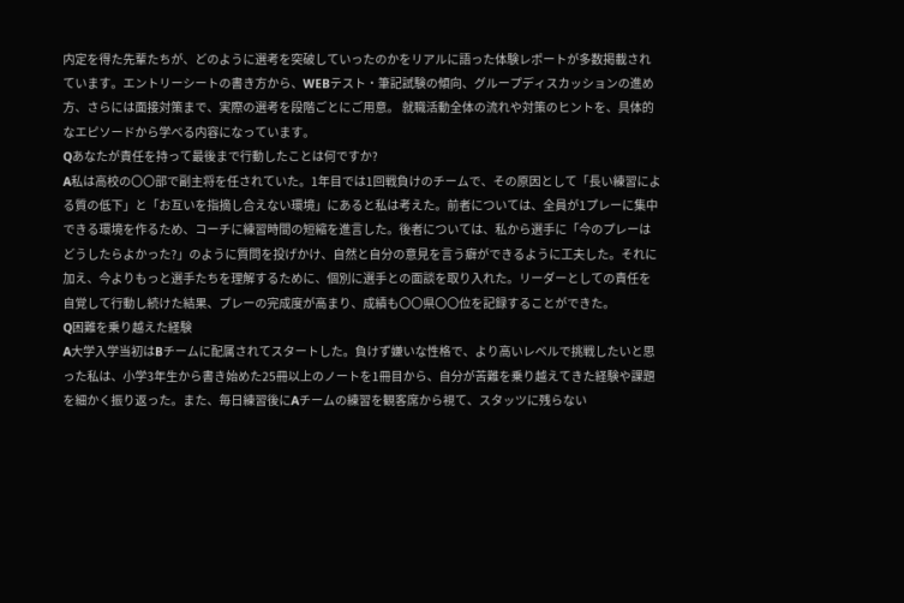内定を得た先輩たちが、どのように選考を突破していったのかをリアルに語った体験レポートが多数掲載されています。エントリーシートの書き方から、WEBテスト・筆記試験の傾向、グループディスカッションの進め方、さらには面接対策まで、実際の選考を段階ごとにご用意。 就職活動全体の流れや対策のヒントを、具体的なエピソードから学べる内容になっています。
Qあなたが責任を持って最後まで行動したことは何ですか?
A私は高校の〇〇部で副主将を任されていた。1年目では1回戦負けのチームで、その原因として「長い練習による質の低下」と「お互いを指摘し合えない環境」にあると私は考えた。前者については、全員が1プレーに集中できる環境を作るため、コーチに練習時間の短縮を進言した。後者については、私から選手に「今のプレーはどうしたらよかった?」のように質問を投げかけ、自然と自分の意見を言う癖ができるように工夫した。それに加え、今よりもっと選手たちを理解するために、個別に選手との面談を取り入れた。リーダーとしての責任を自覚して行動し続けた結果、プレーの完成度が高まり、成績も〇〇県〇〇位を記録することができた。
Q困難を乗り越えた経験
A大学入学当初はBチームに配属されてスタートした。負けず嫌いな性格で、より高いレベルで挑戦したいと思った私は、小学3年生から書き始めた25冊以上のノートを1冊目から、自分が苦難を乗り越えてきた経験や課題を細かく振り返った。また、毎日練習後にAチームの練習を観客席から視て、スタッツに残らない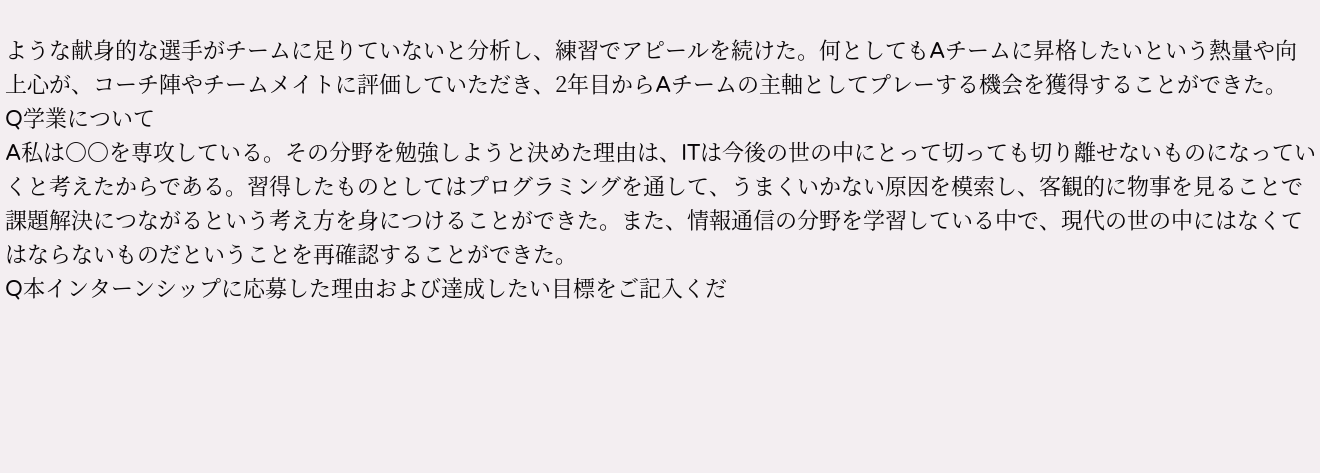ような献身的な選手がチームに足りていないと分析し、練習でアピールを続けた。何としてもAチームに昇格したいという熱量や向上心が、コーチ陣やチームメイトに評価していただき、2年目からAチームの主軸としてプレーする機会を獲得することができた。
Q学業について
A私は〇〇を専攻している。その分野を勉強しようと決めた理由は、ITは今後の世の中にとって切っても切り離せないものになっていくと考えたからである。習得したものとしてはプログラミングを通して、うまくいかない原因を模索し、客観的に物事を見ることで課題解決につながるという考え方を身につけることができた。また、情報通信の分野を学習している中で、現代の世の中にはなくてはならないものだということを再確認することができた。
Q本インターンシップに応募した理由および達成したい目標をご記入くだ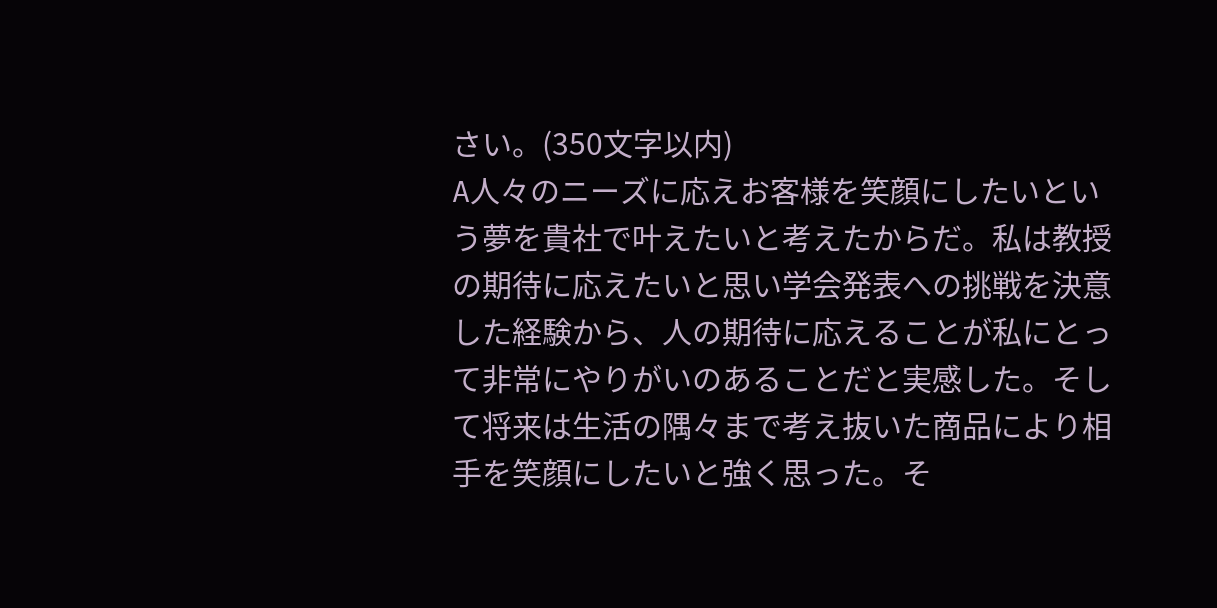さい。(350文字以内)
A人々のニーズに応えお客様を笑顔にしたいという夢を貴社で叶えたいと考えたからだ。私は教授の期待に応えたいと思い学会発表への挑戦を決意した経験から、人の期待に応えることが私にとって非常にやりがいのあることだと実感した。そして将来は生活の隅々まで考え抜いた商品により相手を笑顔にしたいと強く思った。そ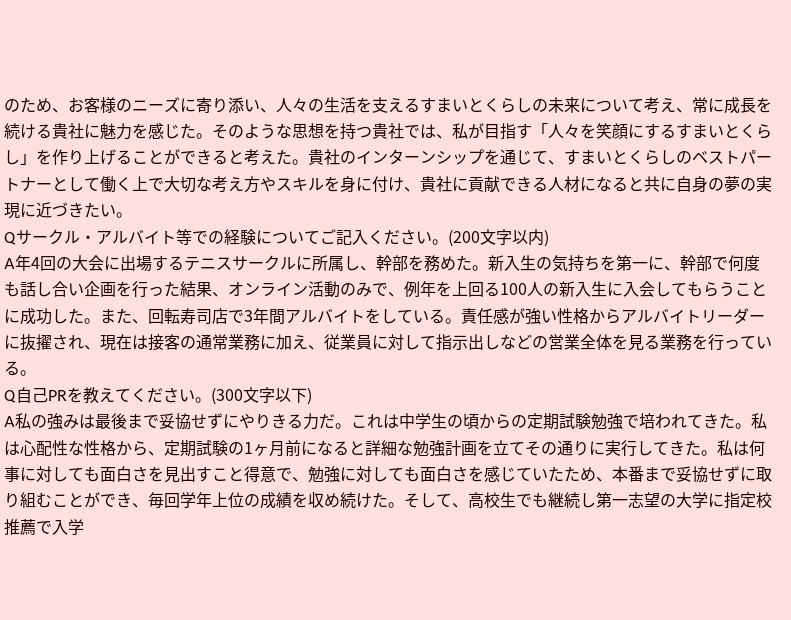のため、お客様のニーズに寄り添い、人々の生活を支えるすまいとくらしの未来について考え、常に成長を続ける貴社に魅力を感じた。そのような思想を持つ貴社では、私が目指す「人々を笑顔にするすまいとくらし」を作り上げることができると考えた。貴社のインターンシップを通じて、すまいとくらしのベストパートナーとして働く上で大切な考え方やスキルを身に付け、貴社に貢献できる人材になると共に自身の夢の実現に近づきたい。
Qサークル・アルバイト等での経験についてご記入ください。(200文字以内)
A年4回の大会に出場するテニスサークルに所属し、幹部を務めた。新入生の気持ちを第一に、幹部で何度も話し合い企画を行った結果、オンライン活動のみで、例年を上回る100人の新入生に入会してもらうことに成功した。また、回転寿司店で3年間アルバイトをしている。責任感が強い性格からアルバイトリーダーに抜擢され、現在は接客の通常業務に加え、従業員に対して指示出しなどの営業全体を見る業務を行っている。
Q自己PRを教えてください。(300文字以下)
A私の強みは最後まで妥協せずにやりきる力だ。これは中学生の頃からの定期試験勉強で培われてきた。私は心配性な性格から、定期試験の1ヶ月前になると詳細な勉強計画を立てその通りに実行してきた。私は何事に対しても面白さを見出すこと得意で、勉強に対しても面白さを感じていたため、本番まで妥協せずに取り組むことができ、毎回学年上位の成績を収め続けた。そして、高校生でも継続し第一志望の大学に指定校推薦で入学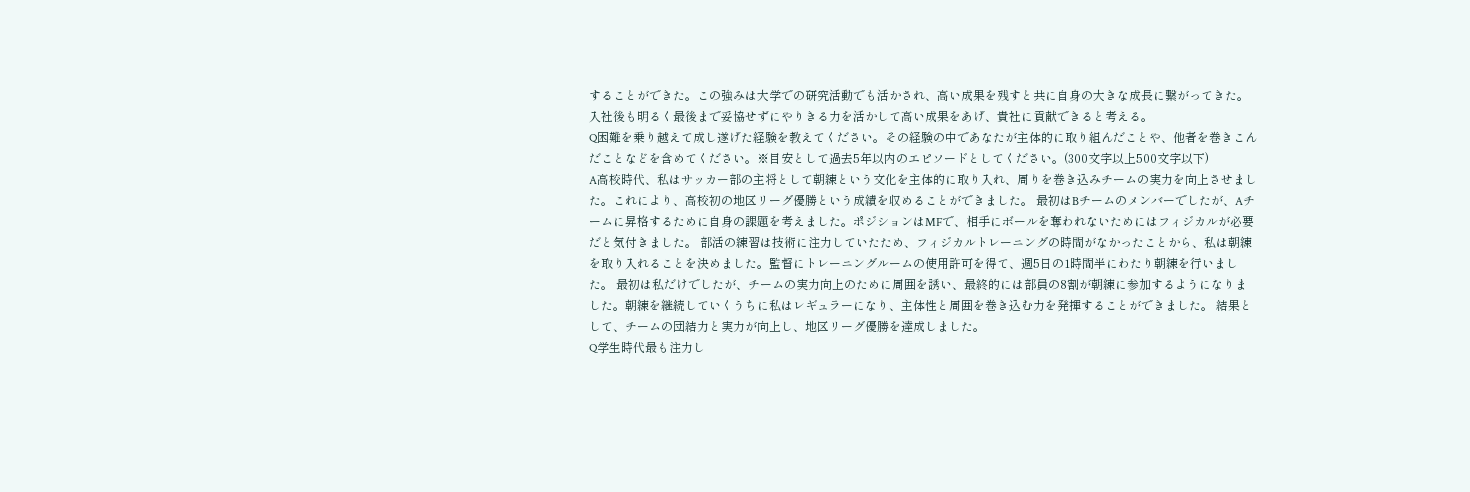することができた。この強みは大学での研究活動でも活かされ、高い成果を残すと共に自身の大きな成長に繋がってきた。入社後も明るく最後まで妥協せずにやりきる力を活かして高い成果をあげ、貴社に貢献できると考える。
Q困難を乗り越えて成し遂げた経験を教えてください。その経験の中であなたが主体的に取り組んだことや、他者を巻きこんだことなどを含めてください。※目安として過去5年以内のエピソードとしてください。(300文字以上500文字以下)
A高校時代、私はサッカー部の主将として朝練という文化を主体的に取り入れ、周りを巻き込みチームの実力を向上させました。これにより、高校初の地区リーグ優勝という成績を収めることができました。 最初はBチームのメンバーでしたが、Aチームに昇格するために自身の課題を考えました。ポジションはMFで、相手にボールを奪われないためにはフィジカルが必要だと気付きました。 部活の練習は技術に注力していたため、フィジカルトレーニングの時間がなかったことから、私は朝練を取り入れることを決めました。監督にトレーニングルームの使用許可を得て、週5日の1時間半にわたり朝練を行いました。 最初は私だけでしたが、チームの実力向上のために周囲を誘い、最終的には部員の8割が朝練に参加するようになりました。朝練を継続していくうちに私はレギュラーになり、主体性と周囲を巻き込む力を発揮することができました。 結果として、チームの団結力と実力が向上し、地区リーグ優勝を達成しました。
Q学生時代最も注力し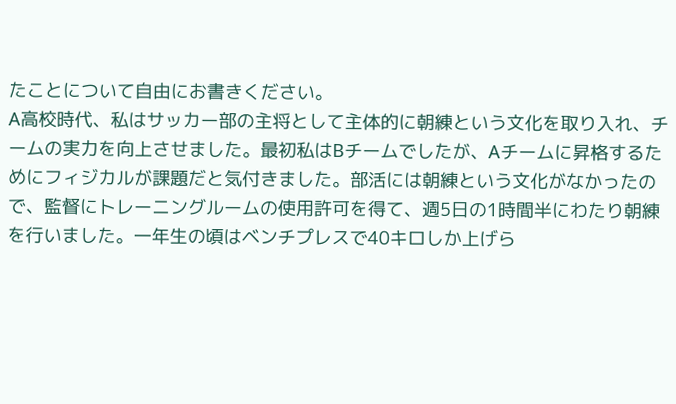たことについて自由にお書きください。
A高校時代、私はサッカー部の主将として主体的に朝練という文化を取り入れ、チームの実力を向上させました。最初私はBチームでしたが、Aチームに昇格するためにフィジカルが課題だと気付きました。部活には朝練という文化がなかったので、監督にトレーニングルームの使用許可を得て、週5日の1時間半にわたり朝練を行いました。一年生の頃はベンチプレスで40キロしか上げら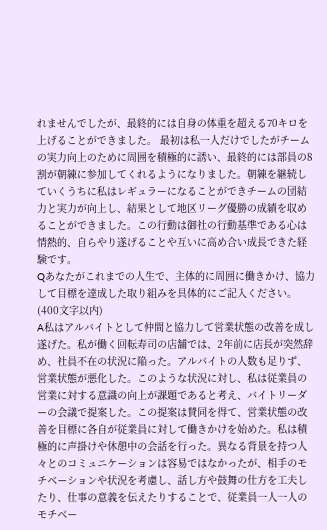れませんでしたが、最終的には自身の体重を超える70キロを上げることができました。 最初は私一人だけでしたがチームの実力向上のために周囲を積極的に誘い、最終的には部員の8割が朝練に参加してくれるようになりました。朝練を継続していくうちに私はレギュラーになることができチームの団結力と実力が向上し、結果として地区リーグ優勝の成績を収めることができました。この行動は御社の行動基準である心は情熱的、自らやり遂げることや互いに高め合い成長できた経験です。
Qあなたがこれまでの人生で、主体的に周囲に働きかけ、協力して目標を達成した取り組みを具体的にご記入ください。(400文字以内)
A私はアルバイトとして仲間と協力して営業状態の改善を成し遂げた。私が働く回転寿司の店舗では、2年前に店長が突然辞め、社員不在の状況に陥った。アルバイトの人数も足りず、営業状態が悪化した。このような状況に対し、私は従業員の営業に対する意識の向上が課題であると考え、バイトリーダーの会議で提案した。この提案は賛同を得て、営業状態の改善を目標に各自が従業員に対して働きかけを始めた。私は積極的に声掛けや休憩中の会話を行った。異なる背景を持つ人々とのコミュニケーションは容易ではなかったが、相手のモチベーションや状況を考慮し、話し方や鼓舞の仕方を工夫したり、仕事の意義を伝えたりすることで、従業員一人一人のモチベー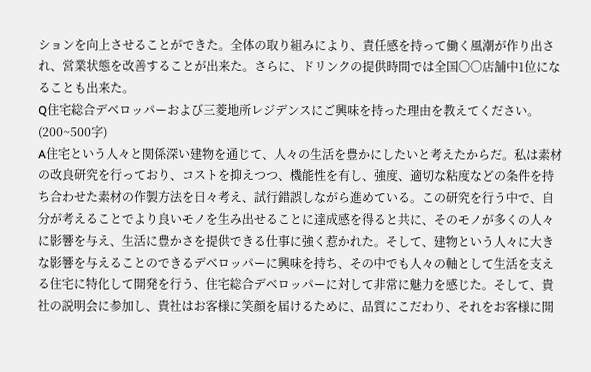ションを向上させることができた。全体の取り組みにより、責任感を持って働く風潮が作り出され、営業状態を改善することが出来た。さらに、ドリンクの提供時間では全国〇〇店舗中1位になることも出来た。
Q住宅総合デベロッパーおよび三菱地所レジデンスにご興味を持った理由を教えてください。(200~500字)
A住宅という人々と関係深い建物を通じて、人々の生活を豊かにしたいと考えたからだ。私は素材の改良研究を行っており、コストを抑えつつ、機能性を有し、強度、適切な粘度などの条件を持ち合わせた素材の作製方法を日々考え、試行錯誤しながら進めている。この研究を行う中で、自分が考えることでより良いモノを生み出せることに達成感を得ると共に、そのモノが多くの人々に影響を与え、生活に豊かさを提供できる仕事に強く惹かれた。そして、建物という人々に大きな影響を与えることのできるデベロッパーに興味を持ち、その中でも人々の軸として生活を支える住宅に特化して開発を行う、住宅総合デベロッパーに対して非常に魅力を感じた。そして、貴社の説明会に参加し、貴社はお客様に笑顔を届けるために、品質にこだわり、それをお客様に開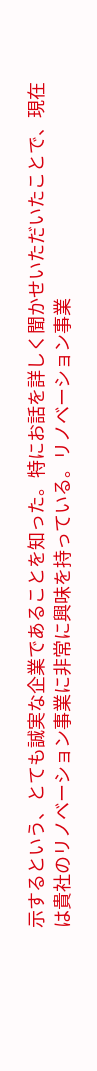示するという、とても誠実な企業であることを知った。特にお話を詳しく聞かせいただいたことで、現在は貴社のリノベーション事業に非常に興味を持っている。リノベーション事業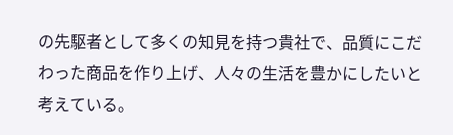の先駆者として多くの知見を持つ貴社で、品質にこだわった商品を作り上げ、人々の生活を豊かにしたいと考えている。